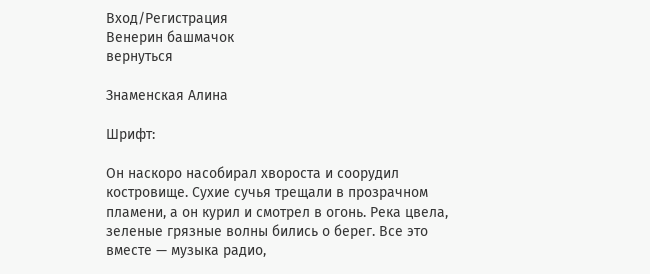Вход/Регистрация
Венерин башмачок
вернуться

Знаменская Алина

Шрифт:

Он наскоро насобирал хвороста и соорудил костровище. Сухие сучья трещали в прозрачном пламени, а он курил и смотрел в огонь. Река цвела, зеленые грязные волны бились о берег. Все это вместе — музыка радио,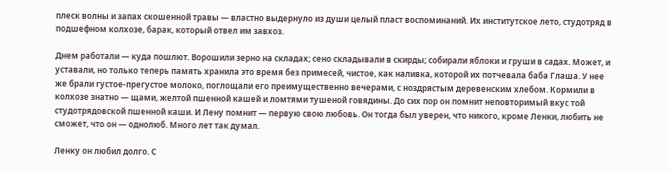плеск волны и запах скошенной травы — властно выдернуло из души целый пласт воспоминаний. Их институтское лето, студотряд в подшефном колхозе, барак, который отвел им завхоз.

Днем работали — куда пошлют. Ворошили зерно на складах; сено складывали в скирды; собирали яблоки и груши в садах. Может, и уставали, но только теперь память хранила это время без примесей, чистое, как наливка, которой их потчевала баба Глаша. У нее же брали густое-прегустое молоко, поглощали его преимущественно вечерами, с ноздрястым деревенским хлебом. Кормили в колхозе знатно — щами, желтой пшенной кашей и ломтями тушеной говядины. До сих пор он помнит неповторимый вкус той студотрядовской пшенной каши. И Лену помнит — первую свою любовь. Он тогда был уверен, что никого, кроме Ленки, любить не сможет, что он — однолюб. Много лет так думал.

Ленку он любил долго. С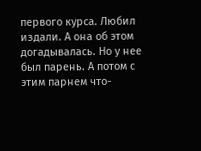первого курса. Любил издали. А она об этом догадывалась. Но у нее был парень. А потом с этим парнем что-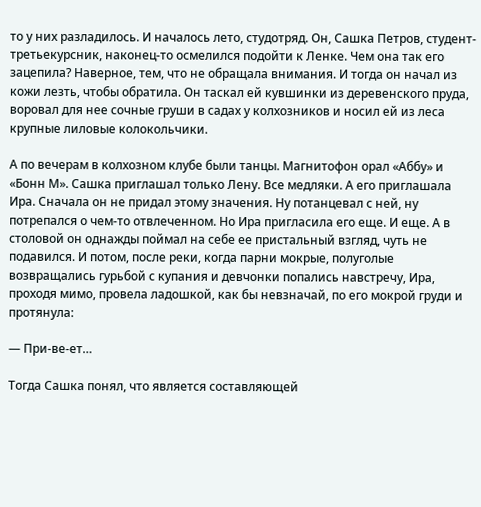то у них разладилось. И началось лето, студотряд. Он, Сашка Петров, студент-третьекурсник, наконец-то осмелился подойти к Ленке. Чем она так его зацепила? Наверное, тем, что не обращала внимания. И тогда он начал из кожи лезть, чтобы обратила. Он таскал ей кувшинки из деревенского пруда, воровал для нее сочные груши в садах у колхозников и носил ей из леса крупные лиловые колокольчики.

А по вечерам в колхозном клубе были танцы. Магнитофон орал «Аббу» и «Бонн М». Сашка приглашал только Лену. Все медляки. А его приглашала Ира. Сначала он не придал этому значения. Ну потанцевал с ней, ну потрепался о чем-то отвлеченном. Но Ира пригласила его еще. И еще. А в столовой он однажды поймал на себе ее пристальный взгляд, чуть не подавился. И потом, после реки, когда парни мокрые, полуголые возвращались гурьбой с купания и девчонки попались навстречу, Ира, проходя мимо, провела ладошкой, как бы невзначай, по его мокрой груди и протянула:

— При-ве-ет…

Тогда Сашка понял, что является составляющей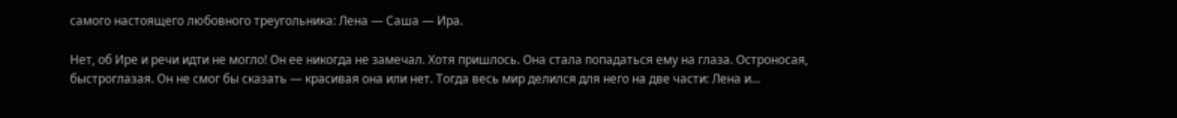самого настоящего любовного треугольника: Лена — Саша — Ира.

Нет, об Ире и речи идти не могло! Он ее никогда не замечал. Хотя пришлось. Она стала попадаться ему на глаза. Остроносая, быстроглазая. Он не смог бы сказать — красивая она или нет. Тогда весь мир делился для него на две части: Лена и…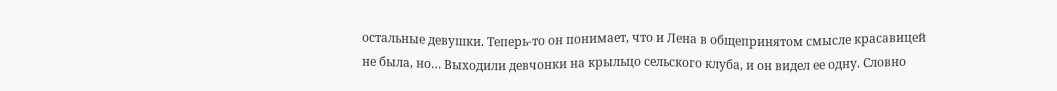остальные девушки. Теперь-то он понимает, что и Лена в общепринятом смысле красавицей не была, но… Выходили девчонки на крыльцо сельского клуба, и он видел ее одну. Словно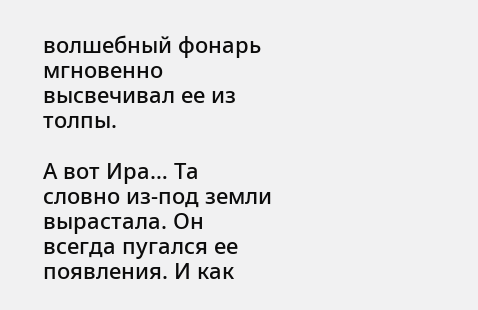волшебный фонарь мгновенно высвечивал ее из толпы.

А вот Ира… Та словно из-под земли вырастала. Он всегда пугался ее появления. И как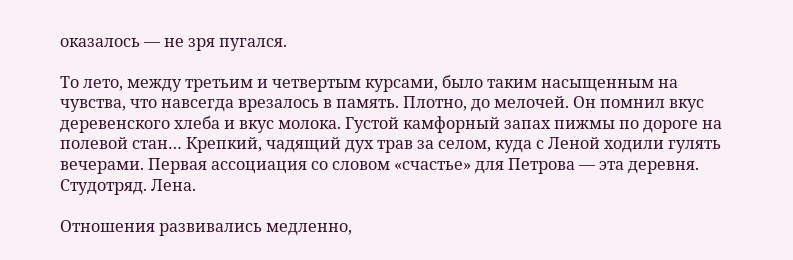оказалось — не зря пугался.

То лето, между третьим и четвертым курсами, было таким насыщенным на чувства, что навсегда врезалось в память. Плотно, до мелочей. Он помнил вкус деревенского хлеба и вкус молока. Густой камфорный запах пижмы по дороге на полевой стан… Крепкий, чадящий дух трав за селом, куда с Леной ходили гулять вечерами. Первая ассоциация со словом «счастье» для Петрова — эта деревня. Студотряд. Лена.

Отношения развивались медленно,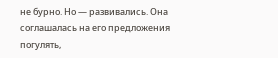не бурно. Но — развивались. Она соглашалась на его предложения погулять,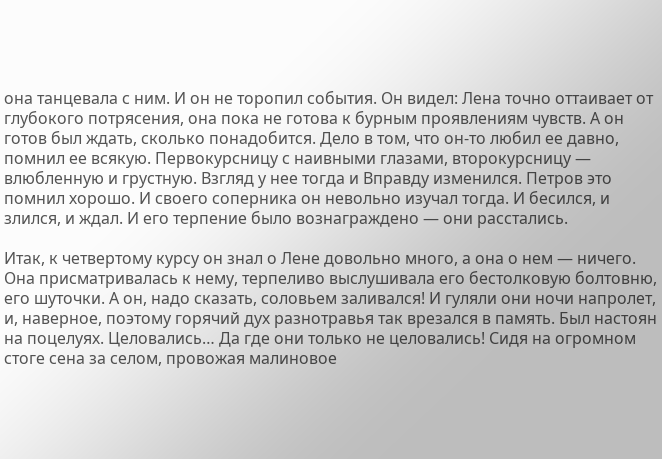она танцевала с ним. И он не торопил события. Он видел: Лена точно оттаивает от глубокого потрясения, она пока не готова к бурным проявлениям чувств. А он готов был ждать, сколько понадобится. Дело в том, что он-то любил ее давно, помнил ее всякую. Первокурсницу с наивными глазами, второкурсницу — влюбленную и грустную. Взгляд у нее тогда и Вправду изменился. Петров это помнил хорошо. И своего соперника он невольно изучал тогда. И бесился, и злился, и ждал. И его терпение было вознаграждено — они расстались.

Итак, к четвертому курсу он знал о Лене довольно много, а она о нем — ничего. Она присматривалась к нему, терпеливо выслушивала его бестолковую болтовню, его шуточки. А он, надо сказать, соловьем заливался! И гуляли они ночи напролет, и, наверное, поэтому горячий дух разнотравья так врезался в память. Был настоян на поцелуях. Целовались… Да где они только не целовались! Сидя на огромном стоге сена за селом, провожая малиновое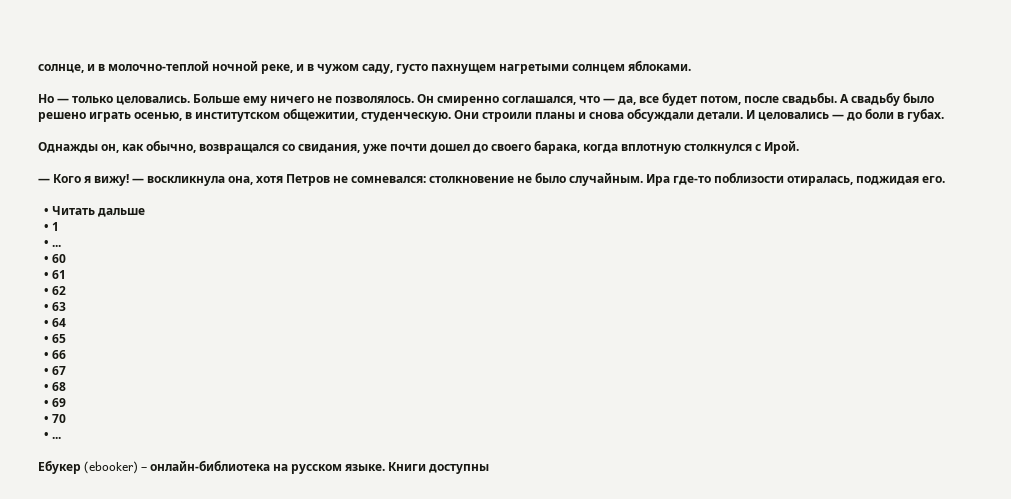солнце, и в молочно-теплой ночной реке, и в чужом саду, густо пахнущем нагретыми солнцем яблоками.

Но — только целовались. Больше ему ничего не позволялось. Он смиренно соглашался, что — да, все будет потом, после свадьбы. А свадьбу было решено играть осенью, в институтском общежитии, студенческую. Они строили планы и снова обсуждали детали. И целовались — до боли в губах.

Однажды он, как обычно, возвращался со свидания, уже почти дошел до своего барака, когда вплотную столкнулся с Ирой.

— Кого я вижу! — воскликнула она, хотя Петров не сомневался: столкновение не было случайным. Ира где-то поблизости отиралась, поджидая его.

  • Читать дальше
  • 1
  • ...
  • 60
  • 61
  • 62
  • 63
  • 64
  • 65
  • 66
  • 67
  • 68
  • 69
  • 70
  • ...

Ебукер (ebooker) – онлайн-библиотека на русском языке. Книги доступны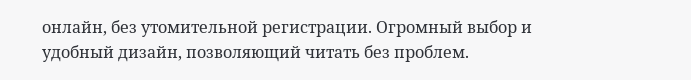онлайн, без утомительной регистрации. Огромный выбор и удобный дизайн, позволяющий читать без проблем.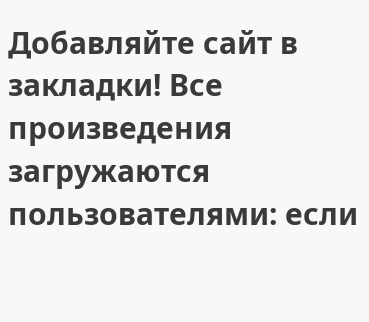Добавляйте сайт в закладки! Все произведения загружаются пользователями: если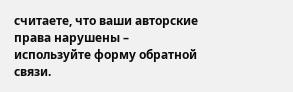считаете, что ваши авторские права нарушены – используйте форму обратной связи.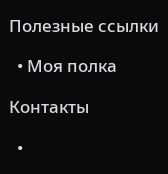Полезные ссылки

  • Моя полка

Контакты

  •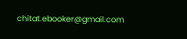chitat.ebooker@gmail.com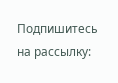Подпишитесь на рассылку: